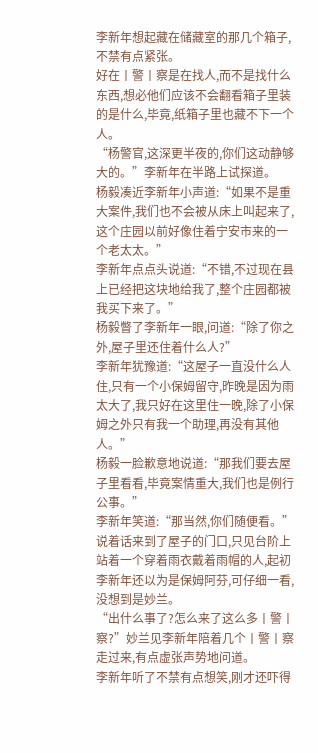李新年想起藏在储藏室的那几个箱子,不禁有点紧张。
好在丨警丨察是在找人,而不是找什么东西,想必他们应该不会翻看箱子里装的是什么,毕竟,纸箱子里也藏不下一个人。
“杨警官,这深更半夜的,你们这动静够大的。”李新年在半路上试探道。
杨毅凑近李新年小声道:“如果不是重大案件,我们也不会被从床上叫起来了,这个庄园以前好像住着宁安市来的一个老太太。”
李新年点点头说道:“不错,不过现在县上已经把这块地给我了,整个庄园都被我买下来了。”
杨毅瞥了李新年一眼,问道:“除了你之外,屋子里还住着什么人?”
李新年犹豫道:“这屋子一直没什么人住,只有一个小保姆留守,昨晚是因为雨太大了,我只好在这里住一晚,除了小保姆之外只有我一个助理,再没有其他人。”
杨毅一脸歉意地说道:“那我们要去屋子里看看,毕竟案情重大,我们也是例行公事。”
李新年笑道:“那当然,你们随便看。”
说着话来到了屋子的门口,只见台阶上站着一个穿着雨衣戴着雨帽的人,起初李新年还以为是保姆阿芬,可仔细一看,没想到是妙兰。
“出什么事了?怎么来了这么多丨警丨察?”妙兰见李新年陪着几个丨警丨察走过来,有点虚张声势地问道。
李新年听了不禁有点想笑,刚才还吓得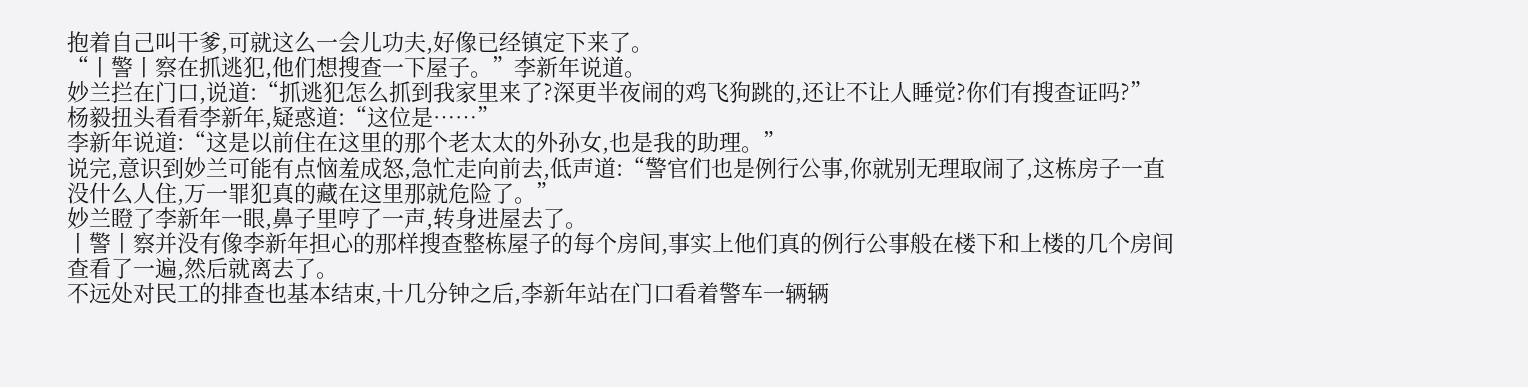抱着自己叫干爹,可就这么一会儿功夫,好像已经镇定下来了。
“丨警丨察在抓逃犯,他们想搜查一下屋子。”李新年说道。
妙兰拦在门口,说道:“抓逃犯怎么抓到我家里来了?深更半夜闹的鸡飞狗跳的,还让不让人睡觉?你们有搜查证吗?”
杨毅扭头看看李新年,疑惑道:“这位是……”
李新年说道:“这是以前住在这里的那个老太太的外孙女,也是我的助理。”
说完,意识到妙兰可能有点恼羞成怒,急忙走向前去,低声道:“警官们也是例行公事,你就别无理取闹了,这栋房子一直没什么人住,万一罪犯真的藏在这里那就危险了。”
妙兰瞪了李新年一眼,鼻子里哼了一声,转身进屋去了。
丨警丨察并没有像李新年担心的那样搜查整栋屋子的每个房间,事实上他们真的例行公事般在楼下和上楼的几个房间查看了一遍,然后就离去了。
不远处对民工的排查也基本结束,十几分钟之后,李新年站在门口看着警车一辆辆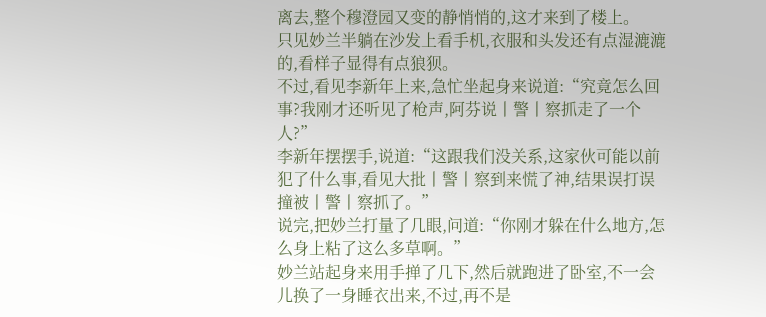离去,整个穆澄园又变的静悄悄的,这才来到了楼上。
只见妙兰半躺在沙发上看手机,衣服和头发还有点湿漉漉的,看样子显得有点狼狈。
不过,看见李新年上来,急忙坐起身来说道:“究竟怎么回事?我刚才还听见了枪声,阿芬说丨警丨察抓走了一个人?”
李新年摆摆手,说道:“这跟我们没关系,这家伙可能以前犯了什么事,看见大批丨警丨察到来慌了神,结果误打误撞被丨警丨察抓了。”
说完,把妙兰打量了几眼,问道:“你刚才躲在什么地方,怎么身上粘了这么多草啊。”
妙兰站起身来用手掸了几下,然后就跑进了卧室,不一会儿换了一身睡衣出来,不过,再不是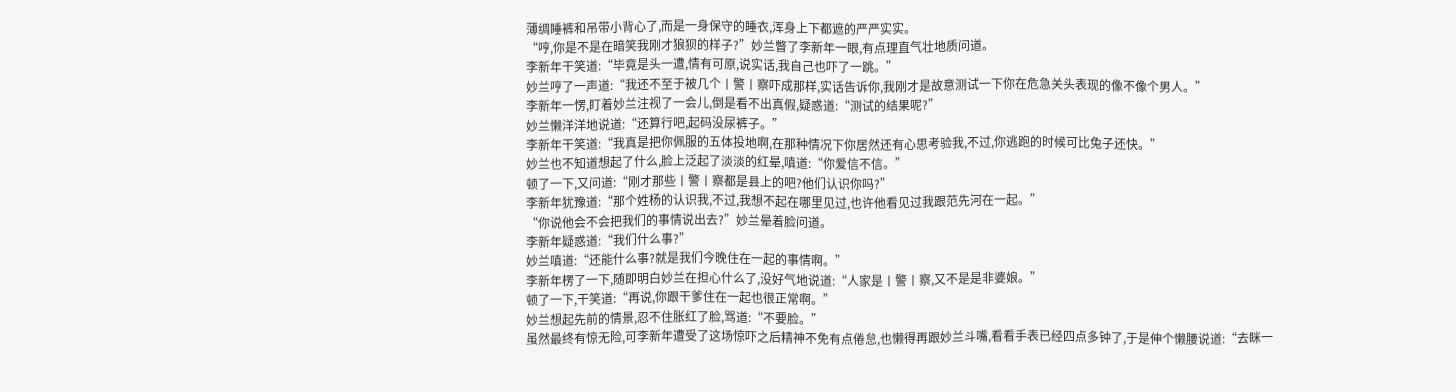薄绸睡裤和吊带小背心了,而是一身保守的睡衣,浑身上下都遮的严严实实。
“哼,你是不是在暗笑我刚才狼狈的样子?”妙兰瞥了李新年一眼,有点理直气壮地质问道。
李新年干笑道:“毕竟是头一遭,情有可原,说实话,我自己也吓了一跳。”
妙兰哼了一声道:“我还不至于被几个丨警丨察吓成那样,实话告诉你,我刚才是故意测试一下你在危急关头表现的像不像个男人。”
李新年一愣,盯着妙兰注视了一会儿,倒是看不出真假,疑惑道:“测试的结果呢?”
妙兰懒洋洋地说道:“还算行吧,起码没尿裤子。”
李新年干笑道:“我真是把你佩服的五体投地啊,在那种情况下你居然还有心思考验我,不过,你逃跑的时候可比兔子还快。”
妙兰也不知道想起了什么,脸上泛起了淡淡的红晕,嗔道:“你爱信不信。”
顿了一下,又问道:“刚才那些丨警丨察都是县上的吧?他们认识你吗?”
李新年犹豫道:“那个姓杨的认识我,不过,我想不起在哪里见过,也许他看见过我跟范先河在一起。”
“你说他会不会把我们的事情说出去?”妙兰晕着脸问道。
李新年疑惑道:“我们什么事?”
妙兰嗔道:“还能什么事?就是我们今晚住在一起的事情啊。”
李新年楞了一下,随即明白妙兰在担心什么了,没好气地说道:“人家是丨警丨察,又不是是非婆娘。”
顿了一下,干笑道:“再说,你跟干爹住在一起也很正常啊。”
妙兰想起先前的情景,忍不住胀红了脸,骂道:“不要脸。”
虽然最终有惊无险,可李新年遭受了这场惊吓之后精神不免有点倦怠,也懒得再跟妙兰斗嘴,看看手表已经四点多钟了,于是伸个懒腰说道:“去眯一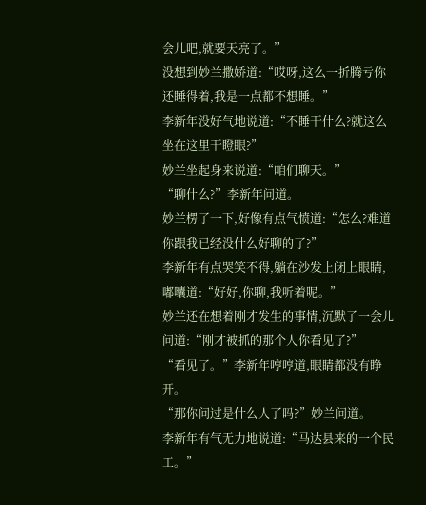会儿吧,就要天亮了。”
没想到妙兰撒娇道:“哎呀,这么一折腾亏你还睡得着,我是一点都不想睡。”
李新年没好气地说道:“不睡干什么?就这么坐在这里干瞪眼?”
妙兰坐起身来说道:“咱们聊天。”
“聊什么?”李新年问道。
妙兰楞了一下,好像有点气愤道:“怎么?难道你跟我已经没什么好聊的了?”
李新年有点哭笑不得,躺在沙发上闭上眼睛,嘟囔道:“好好,你聊,我听着呢。”
妙兰还在想着刚才发生的事情,沉默了一会儿问道:“刚才被抓的那个人你看见了?”
“看见了。”李新年哼哼道,眼睛都没有睁开。
“那你问过是什么人了吗?”妙兰问道。
李新年有气无力地说道:“马达县来的一个民工。”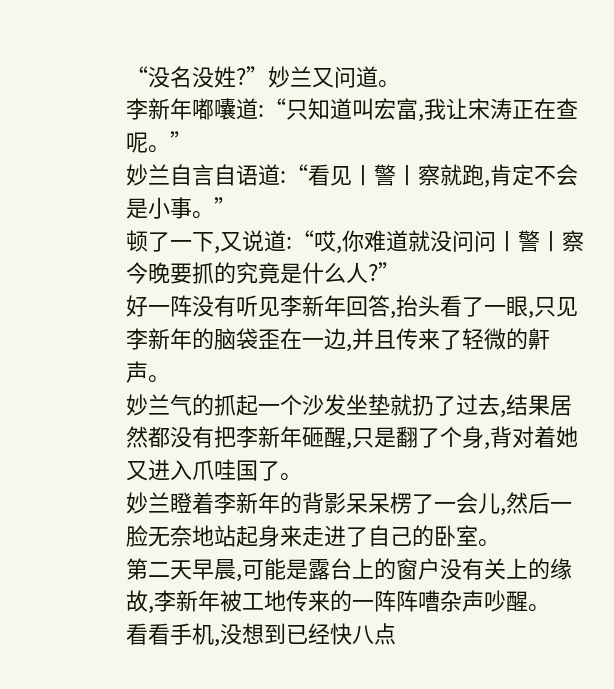“没名没姓?”妙兰又问道。
李新年嘟囔道:“只知道叫宏富,我让宋涛正在查呢。”
妙兰自言自语道:“看见丨警丨察就跑,肯定不会是小事。”
顿了一下,又说道:“哎,你难道就没问问丨警丨察今晚要抓的究竟是什么人?”
好一阵没有听见李新年回答,抬头看了一眼,只见李新年的脑袋歪在一边,并且传来了轻微的鼾声。
妙兰气的抓起一个沙发坐垫就扔了过去,结果居然都没有把李新年砸醒,只是翻了个身,背对着她又进入爪哇国了。
妙兰瞪着李新年的背影呆呆楞了一会儿,然后一脸无奈地站起身来走进了自己的卧室。
第二天早晨,可能是露台上的窗户没有关上的缘故,李新年被工地传来的一阵阵嘈杂声吵醒。
看看手机,没想到已经快八点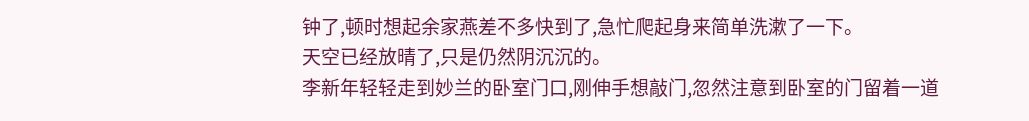钟了,顿时想起余家燕差不多快到了,急忙爬起身来简单洗漱了一下。
天空已经放晴了,只是仍然阴沉沉的。
李新年轻轻走到妙兰的卧室门口,刚伸手想敲门,忽然注意到卧室的门留着一道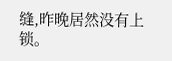缝,昨晚居然没有上锁。